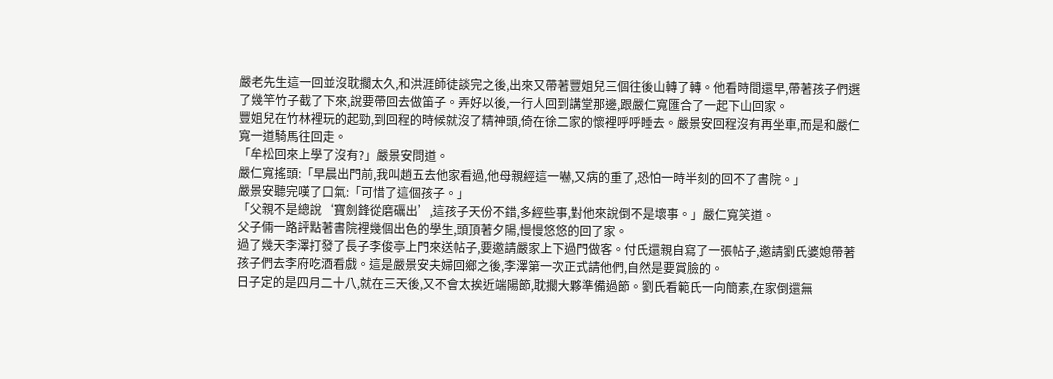嚴老先生這一回並沒耽擱太久,和洪涯師徒談完之後,出來又帶著豐姐兒三個往後山轉了轉。他看時間還早,帶著孩子們選了幾竿竹子截了下來,說要帶回去做笛子。弄好以後,一行人回到講堂那邊,跟嚴仁寬匯合了一起下山回家。
豐姐兒在竹林裡玩的起勁,到回程的時候就沒了精神頭,倚在徐二家的懷裡呼呼睡去。嚴景安回程沒有再坐車,而是和嚴仁寬一道騎馬往回走。
「牟松回來上學了沒有?」嚴景安問道。
嚴仁寬搖頭:「早晨出門前,我叫趙五去他家看過,他母親經這一嚇,又病的重了,恐怕一時半刻的回不了書院。」
嚴景安聽完嘆了口氣:「可惜了這個孩子。」
「父親不是總說‘寶劍鋒從磨礪出’,這孩子天份不錯,多經些事,對他來說倒不是壞事。」嚴仁寬笑道。
父子倆一路評點著書院裡幾個出色的學生,頭頂著夕陽,慢慢悠悠的回了家。
過了幾天李澤打發了長子李俊亭上門來送帖子,要邀請嚴家上下過門做客。付氏還親自寫了一張帖子,邀請劉氏婆媳帶著孩子們去李府吃酒看戲。這是嚴景安夫婦回鄉之後,李澤第一次正式請他們,自然是要賞臉的。
日子定的是四月二十八,就在三天後,又不會太挨近端陽節,耽擱大夥準備過節。劉氏看範氏一向簡素,在家倒還無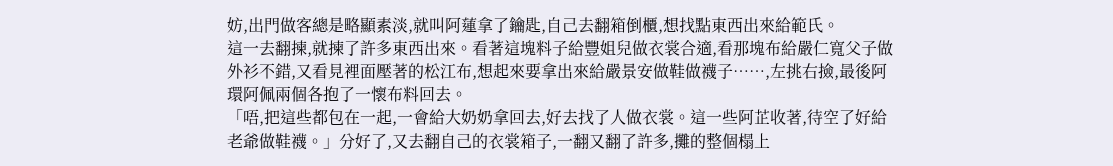妨,出門做客總是略顯素淡,就叫阿蓮拿了鑰匙,自己去翻箱倒櫃,想找點東西出來給範氏。
這一去翻揀,就揀了許多東西出來。看著這塊料子給豐姐兒做衣裳合適,看那塊布給嚴仁寬父子做外衫不錯,又看見裡面壓著的松江布,想起來要拿出來給嚴景安做鞋做襪子……,左挑右撿,最後阿環阿佩兩個各抱了一懷布料回去。
「唔,把這些都包在一起,一會給大奶奶拿回去,好去找了人做衣裳。這一些阿芷收著,待空了好給老爺做鞋襪。」分好了,又去翻自己的衣裳箱子,一翻又翻了許多,攤的整個榻上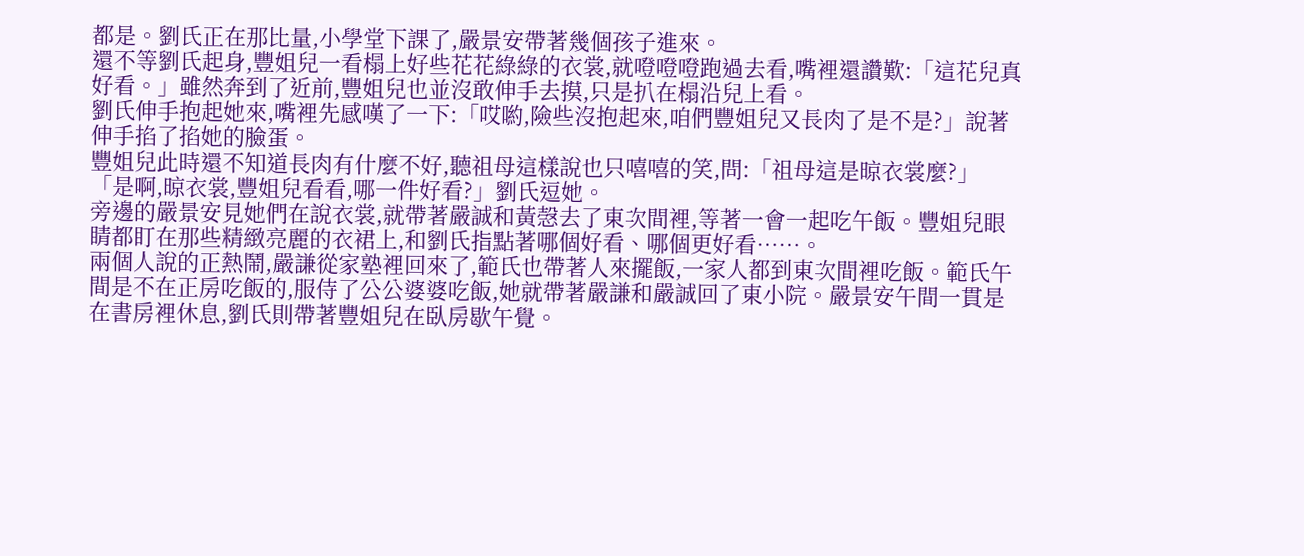都是。劉氏正在那比量,小學堂下課了,嚴景安帶著幾個孩子進來。
還不等劉氏起身,豐姐兒一看榻上好些花花綠綠的衣裳,就噔噔噔跑過去看,嘴裡還讚歎:「這花兒真好看。」雖然奔到了近前,豐姐兒也並沒敢伸手去摸,只是扒在榻沿兒上看。
劉氏伸手抱起她來,嘴裡先感嘆了一下:「哎喲,險些沒抱起來,咱們豐姐兒又長肉了是不是?」說著伸手掐了掐她的臉蛋。
豐姐兒此時還不知道長肉有什麼不好,聽祖母這樣說也只嘻嘻的笑,問:「祖母這是晾衣裳麼?」
「是啊,晾衣裳,豐姐兒看看,哪一件好看?」劉氏逗她。
旁邊的嚴景安見她們在說衣裳,就帶著嚴誠和黃愨去了東次間裡,等著一會一起吃午飯。豐姐兒眼睛都盯在那些精緻亮麗的衣裙上,和劉氏指點著哪個好看、哪個更好看……。
兩個人說的正熱鬧,嚴謙從家塾裡回來了,範氏也帶著人來擺飯,一家人都到東次間裡吃飯。範氏午間是不在正房吃飯的,服侍了公公婆婆吃飯,她就帶著嚴謙和嚴誠回了東小院。嚴景安午間一貫是在書房裡休息,劉氏則帶著豐姐兒在臥房歇午覺。